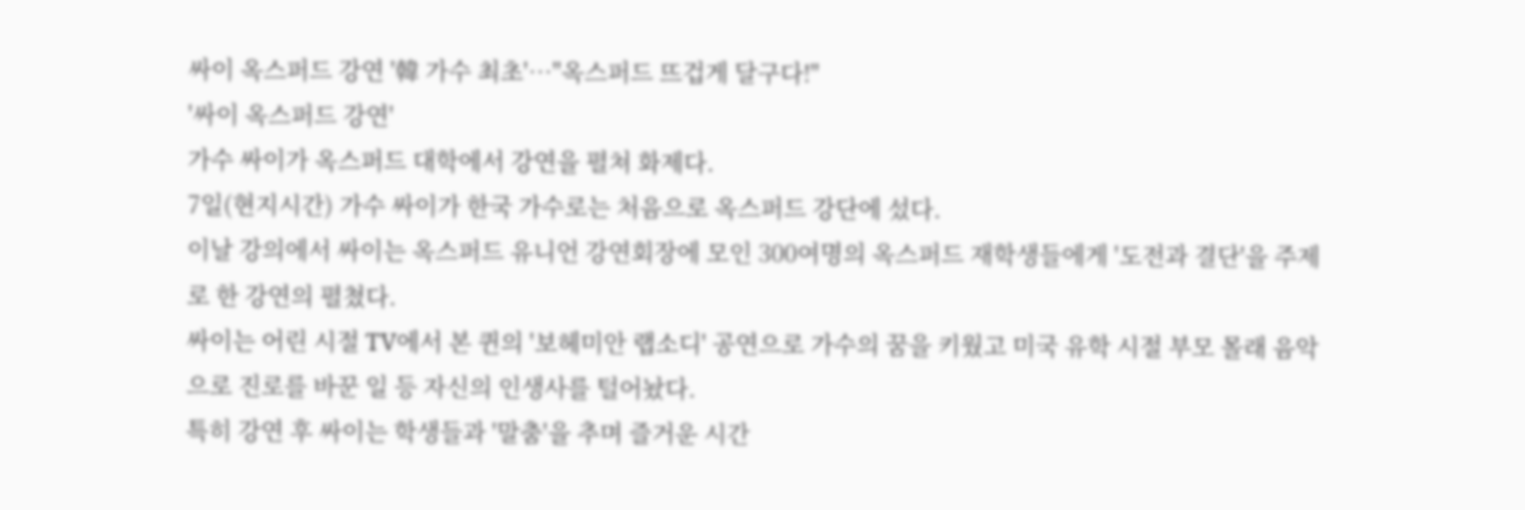싸이 옥스퍼드 강연 '韓 가수 최초'…"옥스퍼드 뜨겁게 달구다!"
'싸이 옥스퍼드 강연'
가수 싸이가 옥스퍼드 대학에서 강연을 펼쳐 화제다.
7일(현지시간) 가수 싸이가 한국 가수로는 처음으로 옥스퍼드 강단에 섰다.
이날 강의에서 싸이는 옥스퍼드 유니언 강연회장에 모인 300여명의 옥스퍼드 재학생들에게 '도전과 결단'을 주제로 한 강연의 펼쳤다.
싸이는 어린 시절 TV에서 본 퀸의 '보헤미안 랩소디' 공연으로 가수의 꿈을 키웠고 미국 유학 시절 부모 몰래 음악으로 진로를 바꾼 일 등 자신의 인생사를 털어놨다.
특히 강연 후 싸이는 학생들과 '말춤'을 추며 즐거운 시간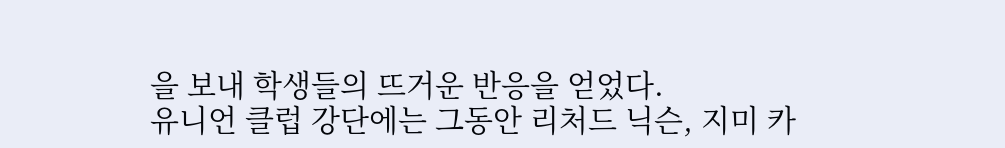을 보내 학생들의 뜨거운 반응을 얻었다.
유니언 클럽 강단에는 그동안 리처드 닉슨, 지미 카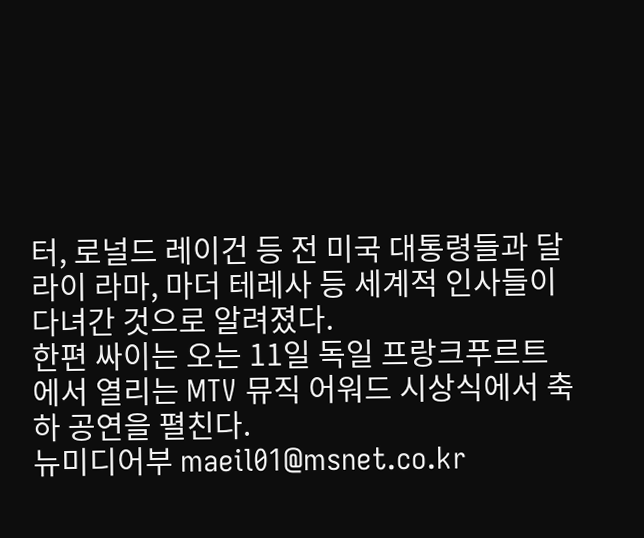터, 로널드 레이건 등 전 미국 대통령들과 달라이 라마, 마더 테레사 등 세계적 인사들이 다녀간 것으로 알려졌다.
한편 싸이는 오는 11일 독일 프랑크푸르트에서 열리는 MTV 뮤직 어워드 시상식에서 축하 공연을 펼친다.
뉴미디어부 maeil01@msnet.co.kr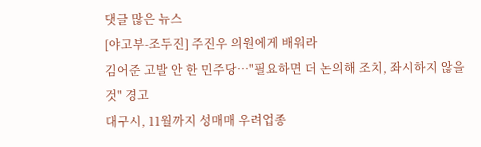댓글 많은 뉴스
[야고부-조두진] 주진우 의원에게 배워라
김어준 고발 안 한 민주당…"필요하면 더 논의해 조치, 좌시하지 않을 것" 경고
대구시, 11월까지 성매매 우려업종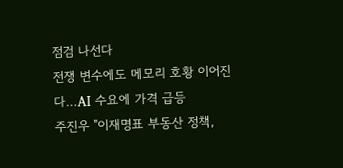점검 나선다
전쟁 변수에도 메모리 호황 이어진다…AI 수요에 가격 급등
주진우 "이재명표 부동산 정책,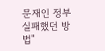문재인 정부 실패했던 방법"